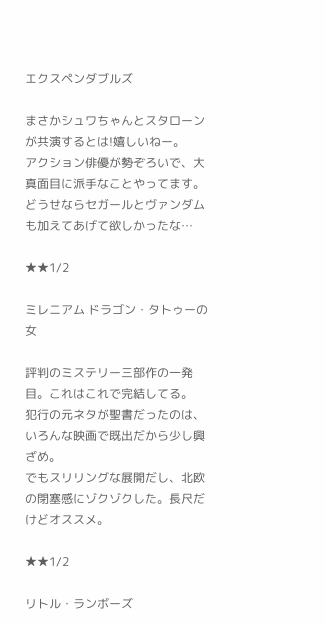エクスペンダブルズ

まさかシュワちゃんとスタローンが共演するとは!嬉しいねー。
アクション俳優が勢ぞろいで、大真面目に派手なことやってます。
どうせならセガールとヴァンダムも加えてあげて欲しかったな…

★★1/2

ミレニアム ドラゴン・タトゥーの女

評判のミステリー三部作の一発目。これはこれで完結してる。
犯行の元ネタが聖書だったのは、いろんな映画で既出だから少し興ざめ。
でもスリリングな展開だし、北欧の閉塞感にゾクゾクした。長尺だけどオススメ。

★★1/2

リトル・ランボーズ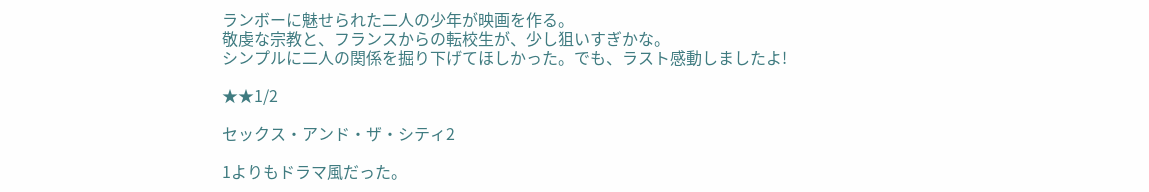ランボーに魅せられた二人の少年が映画を作る。
敬虔な宗教と、フランスからの転校生が、少し狙いすぎかな。
シンプルに二人の関係を掘り下げてほしかった。でも、ラスト感動しましたよ!

★★1/2

セックス・アンド・ザ・シティ2

1よりもドラマ風だった。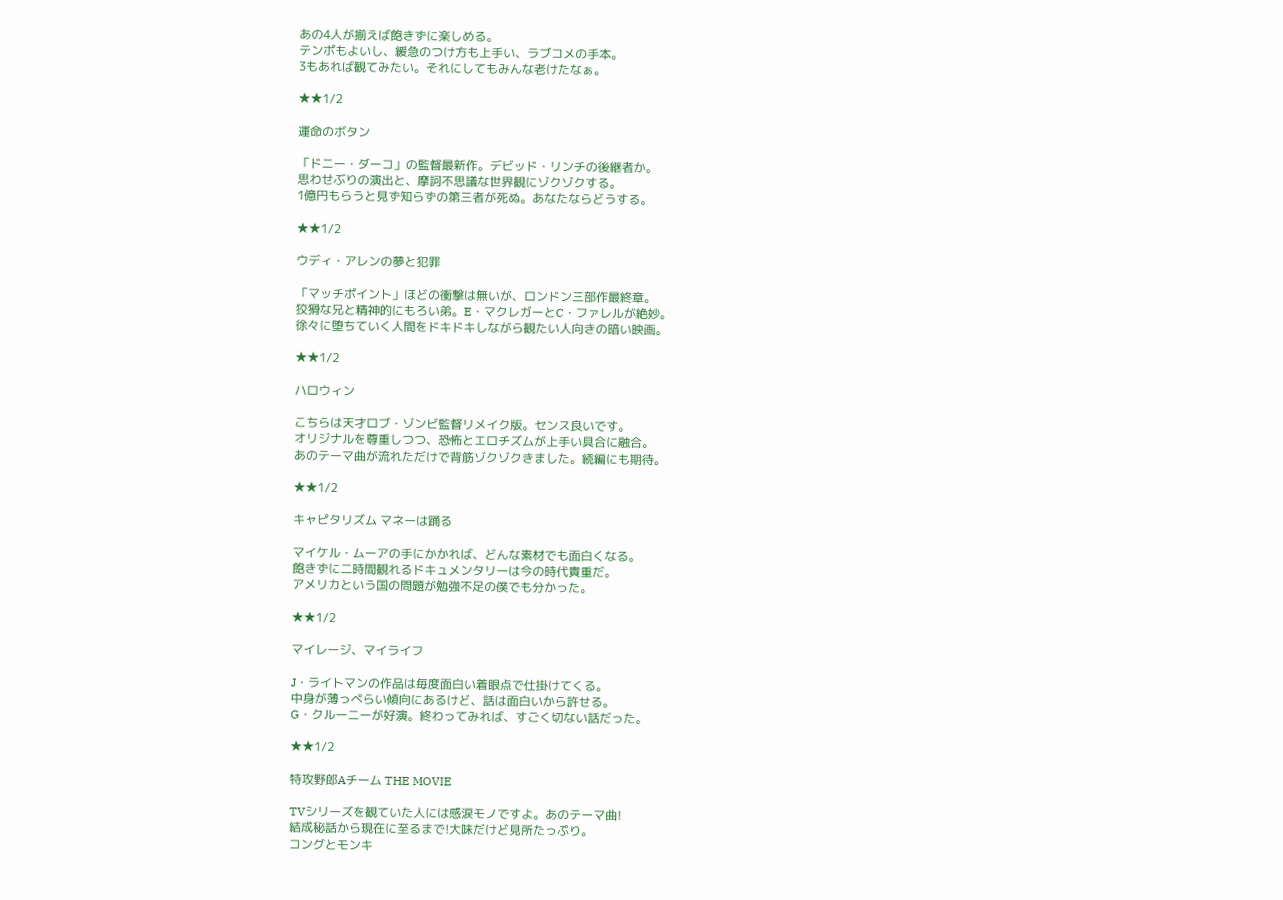あの4人が揃えば飽きずに楽しめる。
テンポもよいし、緩急のつけ方も上手い、ラブコメの手本。
3もあれば観てみたい。それにしてもみんな老けたなぁ。

★★1/2

運命のボタン

「ドニー・ダーコ」の監督最新作。デビッド・リンチの後継者か。
思わせぶりの演出と、摩訶不思議な世界観にゾクゾクする。
1億円もらうと見ず知らずの第三者が死ぬ。あなたならどうする。

★★1/2

ウディ・アレンの夢と犯罪

「マッチポイント」ほどの衝撃は無いが、ロンドン三部作最終章。
狡猾な兄と精神的にもろい弟。E・マクレガーとC・ファレルが絶妙。
徐々に堕ちていく人間をドキドキしながら観たい人向きの暗い映画。

★★1/2

ハロウィン

こちらは天才ロブ・ゾンビ監督リメイク版。センス良いです。
オリジナルを尊重しつつ、恐怖とエロチズムが上手い具合に融合。
あのテーマ曲が流れただけで背筋ゾクゾクきました。続編にも期待。

★★1/2

キャピタリズム マネーは踊る

マイケル・ムーアの手にかかれば、どんな素材でも面白くなる。
飽きずに二時間観れるドキュメンタリーは今の時代貴重だ。
アメリカという国の問題が勉強不足の僕でも分かった。

★★1/2

マイレージ、マイライフ

J・ライトマンの作品は毎度面白い着眼点で仕掛けてくる。
中身が薄っぺらい傾向にあるけど、話は面白いから許せる。
G・クルーニーが好演。終わってみれば、すごく切ない話だった。

★★1/2

特攻野郎Aチーム THE MOVIE

TVシリーズを観ていた人には感涙モノですよ。あのテーマ曲!
結成秘話から現在に至るまで!大味だけど見所たっぷり。
コングとモンキ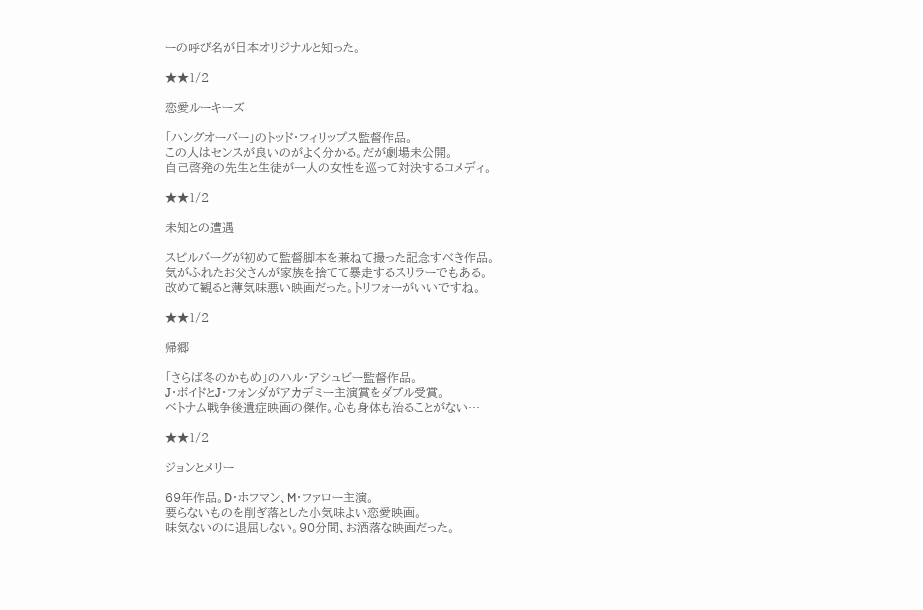ーの呼び名が日本オリジナルと知った。

★★1/2

恋愛ルーキーズ

「ハングオーバー」のトッド・フィリップス監督作品。
この人はセンスが良いのがよく分かる。だが劇場未公開。
自己啓発の先生と生徒が一人の女性を巡って対決するコメディ。

★★1/2

未知との遭遇

スピルバーグが初めて監督脚本を兼ねて撮った記念すべき作品。
気がふれたお父さんが家族を捨てて暴走するスリラーでもある。
改めて観ると薄気味悪い映画だった。トリフォーがいいですね。

★★1/2

帰郷

「さらば冬のかもめ」のハル・アシュビー監督作品。
J・ボイドとJ・フォンダがアカデミー主演賞をダブル受賞。
ベトナム戦争後遺症映画の傑作。心も身体も治ることがない…

★★1/2

ジョンとメリー

69年作品。D・ホフマン、M・ファロー主演。
要らないものを削ぎ落とした小気味よい恋愛映画。
味気ないのに退屈しない。90分間、お洒落な映画だった。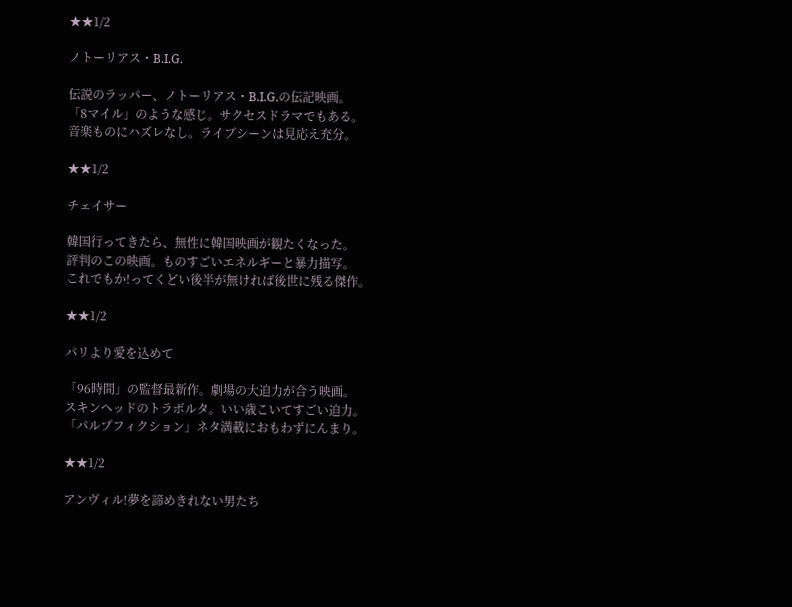★★1/2

ノトーリアス・B.I.G.

伝説のラッパー、ノトーリアス・B.I.G.の伝記映画。
「8マイル」のような感じ。サクセスドラマでもある。
音楽ものにハズレなし。ライブシーンは見応え充分。

★★1/2

チェイサー

韓国行ってきたら、無性に韓国映画が観たくなった。
評判のこの映画。ものすごいエネルギーと暴力描写。
これでもか!ってくどい後半が無ければ後世に残る傑作。

★★1/2

パリより愛を込めて

「96時間」の監督最新作。劇場の大迫力が合う映画。
スキンヘッドのトラボルタ。いい歳こいてすごい迫力。
「パルプフィクション」ネタ満載におもわずにんまり。

★★1/2

アンヴィル!夢を諦めきれない男たち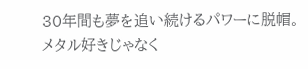30年間も夢を追い続けるパワーに脱帽。
メタル好きじゃなく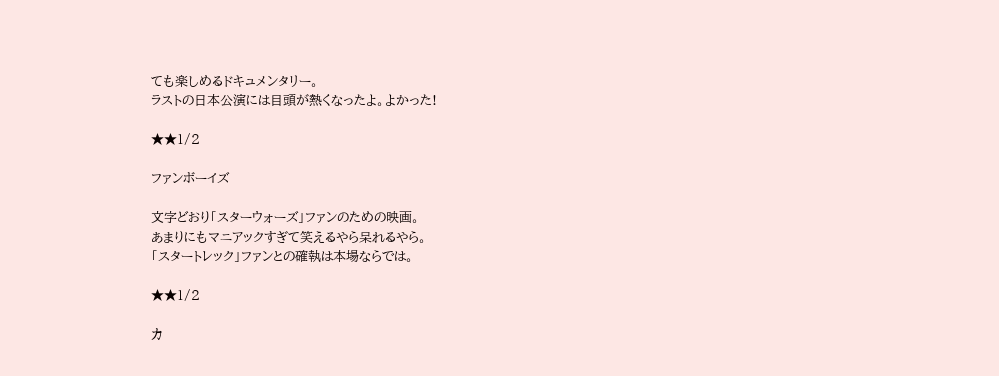ても楽しめるドキュメンタリー。
ラストの日本公演には目頭が熱くなったよ。よかった!

★★1/2

ファンボーイズ

文字どおり「スターウォーズ」ファンのための映画。
あまりにもマニアックすぎて笑えるやら呆れるやら。
「スタートレック」ファンとの確執は本場ならでは。

★★1/2

カ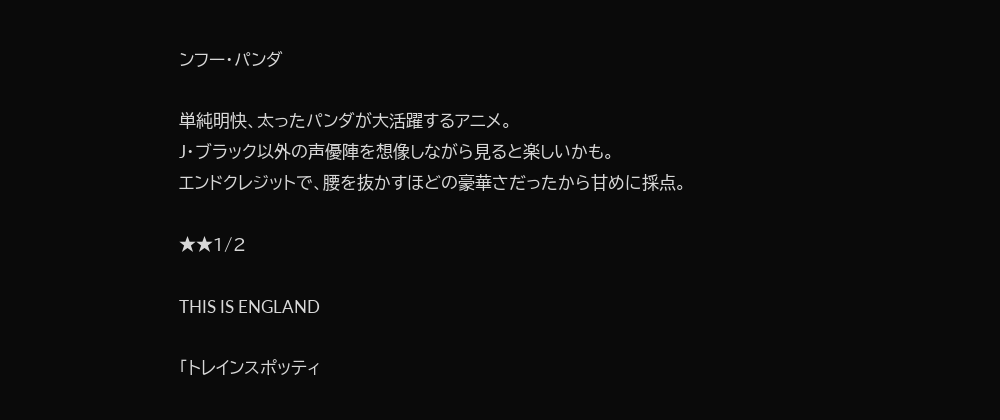ンフー・パンダ

単純明快、太ったパンダが大活躍するアニメ。
J・ブラック以外の声優陣を想像しながら見ると楽しいかも。
エンドクレジットで、腰を抜かすほどの豪華さだったから甘めに採点。

★★1/2

THIS IS ENGLAND

「トレインスポッティ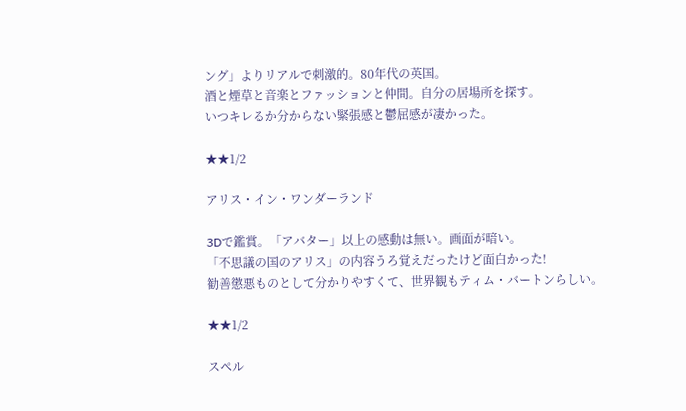ング」よりリアルで刺激的。80年代の英国。
酒と煙草と音楽とファッションと仲間。自分の居場所を探す。
いつキレるか分からない緊張感と鬱屈感が凄かった。

★★1/2

アリス・イン・ワンダーランド

3Dで鑑賞。「アバター」以上の感動は無い。画面が暗い。
「不思議の国のアリス」の内容うろ覚えだったけど面白かった!
勧善懲悪ものとして分かりやすくて、世界観もティム・バートンらしい。

★★1/2

スペル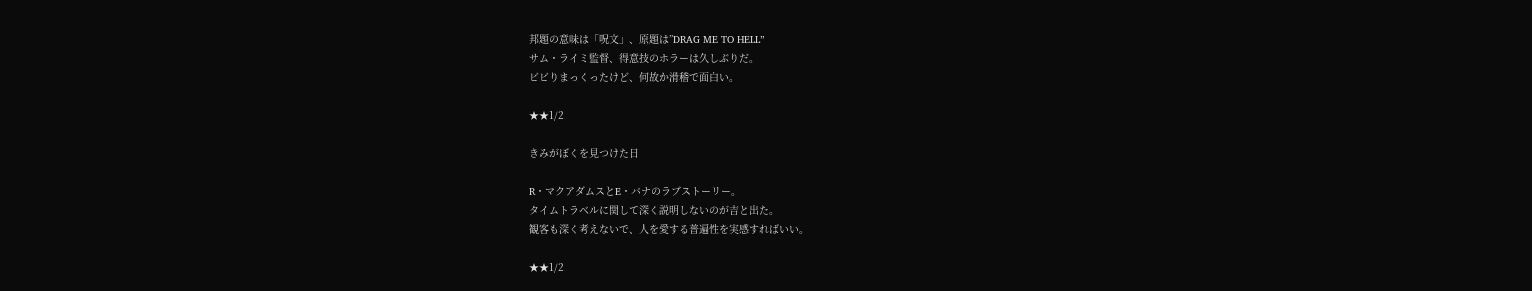邦題の意味は「呪文」、原題は”DRAG ME TO HELL”
サム・ライミ監督、得意技のホラーは久しぶりだ。
ビビりまっくったけど、何故か滑稽で面白い。

★★1/2

きみがぼくを見つけた日

R・マクアダムスとE・バナのラブストーリー。
タイムトラベルに関して深く説明しないのが吉と出た。
観客も深く考えないで、人を愛する普遍性を実感すればいい。

★★1/2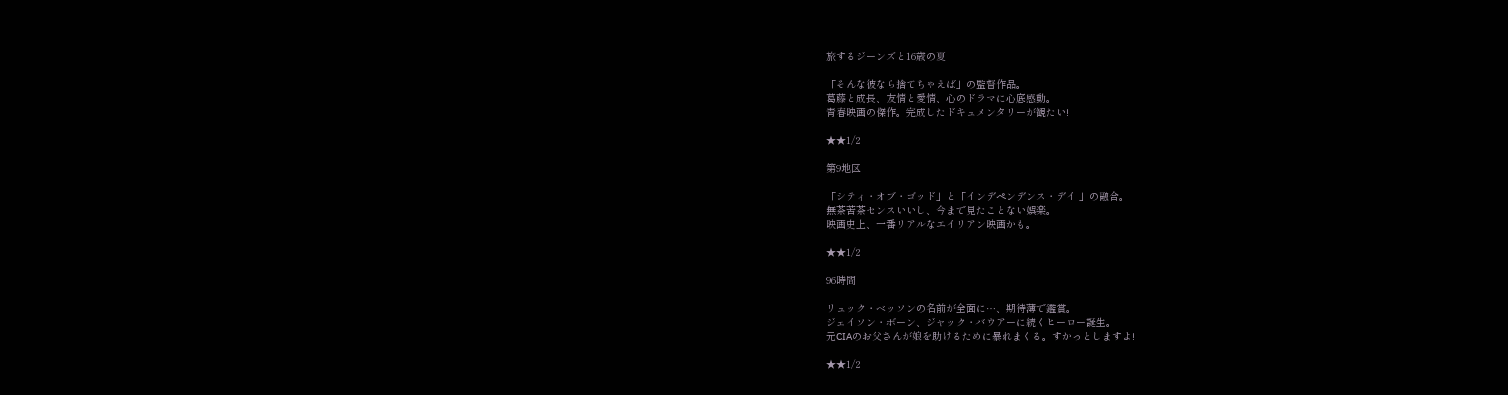旅するジーンズと16歳の夏

「そんな彼なら捨てちゃえば」の監督作品。
葛藤と成長、友情と愛情、心のドラマに心底感動。
青春映画の傑作。完成したドキュメンタリーが観たい!

★★1/2

第9地区

「シティ・オブ・ゴッド」と「インデペンデンス・デイ 」の融合。
無茶苦茶センスいいし、今まで見たことない娯楽。
映画史上、一番リアルなエイリアン映画かも。

★★1/2

96時間

リュック・ベッソンの名前が全面に…、期待薄で鑑賞。
ジェイソン・ボーン、ジャック・バウアーに続くヒーロー誕生。
元CIAのお父さんが娘を助けるために暴れまくる。すかっとしますよ!

★★1/2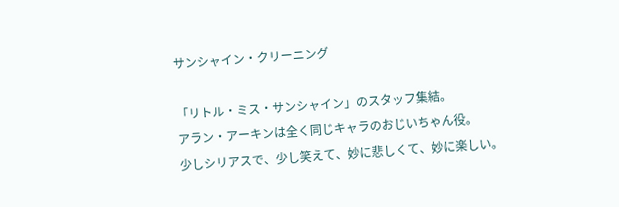サンシャイン・クリーニング

「リトル・ミス・サンシャイン」のスタッフ集結。
アラン・アーキンは全く同じキャラのおじいちゃん役。
少しシリアスで、少し笑えて、妙に悲しくて、妙に楽しい。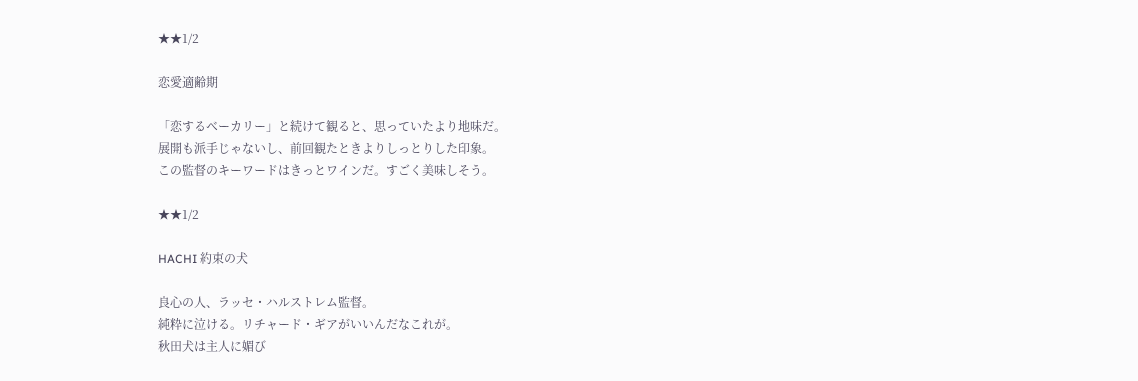★★1/2

恋愛適齢期

「恋するベーカリー」と続けて観ると、思っていたより地味だ。
展開も派手じゃないし、前回観たときよりしっとりした印象。
この監督のキーワードはきっとワインだ。すごく美味しそう。

★★1/2

HACHI 約束の犬

良心の人、ラッセ・ハルストレム監督。
純粋に泣ける。リチャード・ギアがいいんだなこれが。
秋田犬は主人に媚び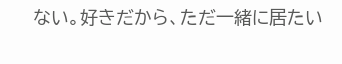ない。好きだから、ただ一緒に居たい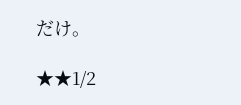だけ。

★★1/2